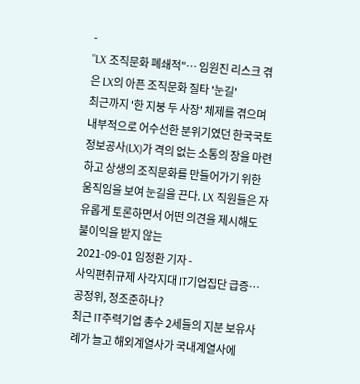-
"LX 조직문화 폐쇄적"… 임원진 리스크 겪은 LX의 아픈 조직문화 질타 '눈길'
최근까지 '한 지붕 두 사장' 체제를 겪으며 내부적으로 어수선한 분위기였던 한국국토정보공사(LX)가 격의 없는 소통의 장을 마련하고 상생의 조직문화를 만들어가기 위한 움직임을 보여 눈길을 끈다. LX 직원들은 자유롭게 토론하면서 어떤 의견을 제시해도 불이익을 받지 않는
2021-09-01 임정환 기자 -
사익편취규제 사각지대 IT기업집단 급증…공정위, 정조준하나?
최근 IT주력기업 총수 2세들의 지분 보유사례가 늘고 해외계열사가 국내계열사에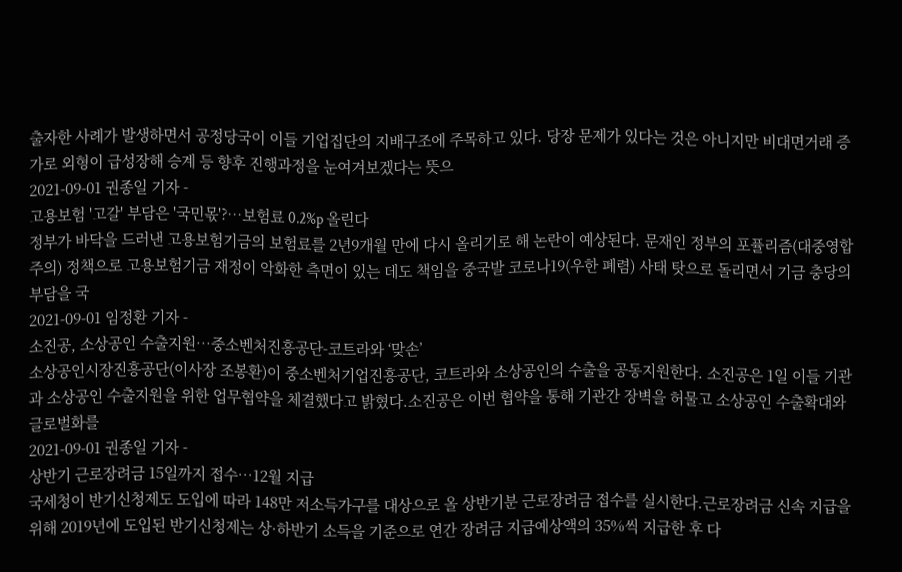출자한 사례가 발생하면서 공정당국이 이들 기업집단의 지배구조에 주목하고 있다. 당장 문제가 있다는 것은 아니지만 비대면거래 증가로 외형이 급성장해 승계 등 향후 진행과정을 눈여겨보겠다는 뜻으
2021-09-01 권종일 기자 -
고용보험 '고갈' 부담은 '국민몫'?…보험료 0.2%p 올린다
정부가 바닥을 드러낸 고용보험기금의 보험료를 2년9개월 만에 다시 올리기로 해 논란이 예상된다. 문재인 정부의 포퓰리즘(대중영합주의) 정책으로 고용보험기금 재정이 악화한 측면이 있는 데도 책임을 중국발 코로나19(우한 폐렴) 사태 탓으로 돌리면서 기금 충당의 부담을 국
2021-09-01 임정환 기자 -
소진공, 소상공인 수출지원…중소벤처진흥공단-코트라와 ‘맞손’
소상공인시장진흥공단(이사장 조봉환)이 중소벤처기업진흥공단, 코트라와 소상공인의 수출을 공동지원한다. 소진공은 1일 이들 기관과 소상공인 수출지원을 위한 업무협약을 체결했다고 밝혔다.소진공은 이번 협약을 통해 기관간 장벽을 허물고 소상공인 수출확대와 글로벌화를
2021-09-01 권종일 기자 -
상반기 근로장려금 15일까지 접수…12월 지급
국세청이 반기신청제도 도입에 따라 148만 저소득가구를 대상으로 올 상반기분 근로장려금 접수를 실시한다.근로장려금 신속 지급을 위해 2019년에 도입된 반기신청제는 상·하반기 소득을 기준으로 연간 장려금 지급예상액의 35%씩 지급한 후 다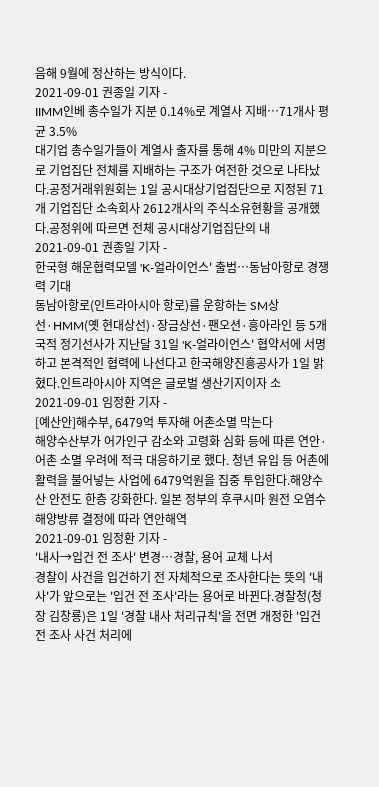음해 9월에 정산하는 방식이다.
2021-09-01 권종일 기자 -
IIMM인베 총수일가 지분 0.14%로 계열사 지배…71개사 평균 3.5%
대기업 총수일가들이 계열사 출자를 통해 4% 미만의 지분으로 기업집단 전체를 지배하는 구조가 여전한 것으로 나타났다.공정거래위원회는 1일 공시대상기업집단으로 지정된 71개 기업집단 소속회사 2612개사의 주식소유현황을 공개했다.공정위에 따르면 전체 공시대상기업집단의 내
2021-09-01 권종일 기자 -
한국형 해운협력모델 'K-얼라이언스' 출범…동남아항로 경쟁력 기대
동남아항로(인트라아시아 항로)를 운항하는 SM상선·HMM(옛 현대상선)·장금상선·팬오션·흥아라인 등 5개 국적 정기선사가 지난달 31일 'K-얼라이언스' 협약서에 서명하고 본격적인 협력에 나선다고 한국해양진흥공사가 1일 밝혔다.인트라아시아 지역은 글로벌 생산기지이자 소
2021-09-01 임정환 기자 -
[예산안]해수부, 6479억 투자해 어촌소멸 막는다
해양수산부가 어가인구 감소와 고령화 심화 등에 따른 연안·어촌 소멸 우려에 적극 대응하기로 했다. 청년 유입 등 어촌에 활력을 불어넣는 사업에 6479억원을 집중 투입한다.해양수산 안전도 한층 강화한다. 일본 정부의 후쿠시마 원전 오염수 해양방류 결정에 따라 연안해역
2021-09-01 임정환 기자 -
'내사→입건 전 조사' 변경…경찰, 용어 교체 나서
경찰이 사건을 입건하기 전 자체적으로 조사한다는 뜻의 '내사'가 앞으로는 '입건 전 조사'라는 용어로 바뀐다.경찰청(청장 김창룡)은 1일 '경찰 내사 처리규칙'을 전면 개정한 '입건 전 조사 사건 처리에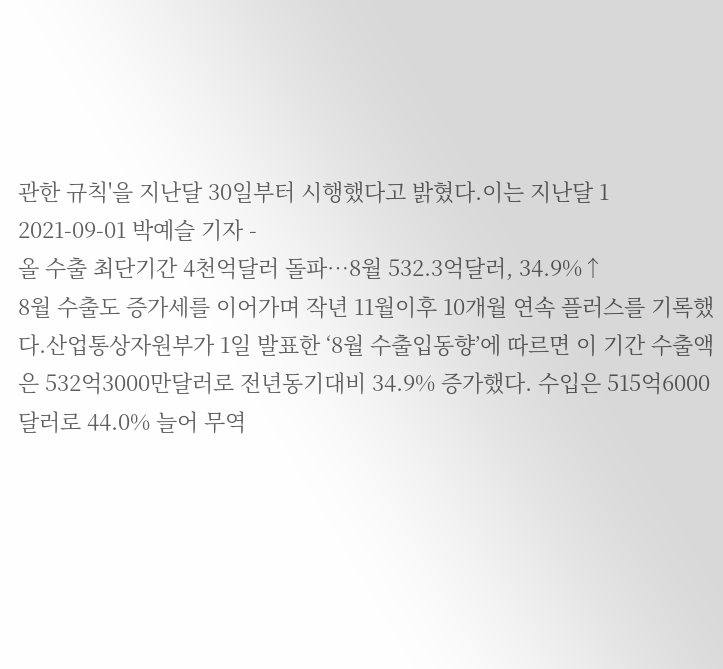관한 규칙'을 지난달 30일부터 시행했다고 밝혔다.이는 지난달 1
2021-09-01 박예슬 기자 -
올 수출 최단기간 4천억달러 돌파…8월 532.3억달러, 34.9%↑
8월 수출도 증가세를 이어가며 작년 11월이후 10개월 연속 플러스를 기록했다.산업통상자원부가 1일 발표한 ‘8월 수출입동향’에 따르면 이 기간 수출액은 532억3000만달러로 전년동기대비 34.9% 증가했다. 수입은 515억6000달러로 44.0% 늘어 무역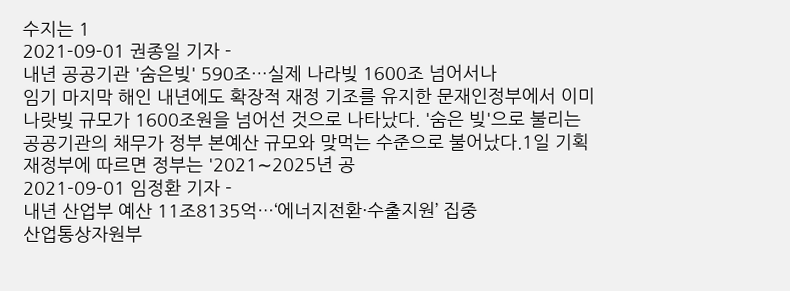수지는 1
2021-09-01 권종일 기자 -
내년 공공기관 '숨은빚' 590조…실제 나라빚 1600조 넘어서나
임기 마지막 해인 내년에도 확장적 재정 기조를 유지한 문재인정부에서 이미 나랏빚 규모가 1600조원을 넘어선 것으로 나타났다. '숨은 빚'으로 불리는 공공기관의 채무가 정부 본예산 규모와 맞먹는 수준으로 불어났다.1일 기획재정부에 따르면 정부는 '2021∼2025년 공
2021-09-01 임정환 기자 -
내년 산업부 예산 11조8135억…‘에너지전환·수출지원’ 집중
산업통상자원부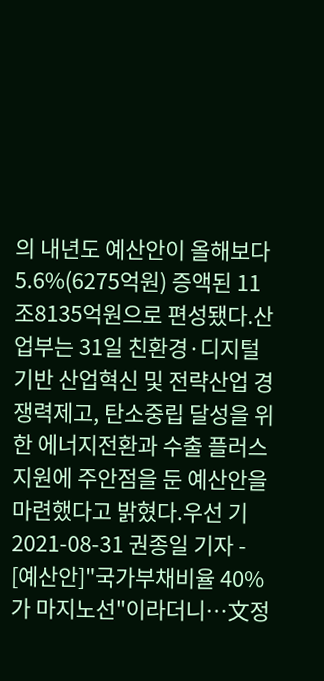의 내년도 예산안이 올해보다 5.6%(6275억원) 증액된 11조8135억원으로 편성됐다.산업부는 31일 친환경·디지털기반 산업혁신 및 전략산업 경쟁력제고, 탄소중립 달성을 위한 에너지전환과 수출 플러스지원에 주안점을 둔 예산안을 마련했다고 밝혔다.우선 기
2021-08-31 권종일 기자 -
[예산안]"국가부채비율 40%가 마지노선"이라더니…文정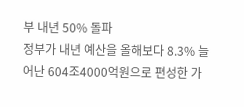부 내년 50% 돌파
정부가 내년 예산을 올해보다 8.3% 늘어난 604조4000억원으로 편성한 가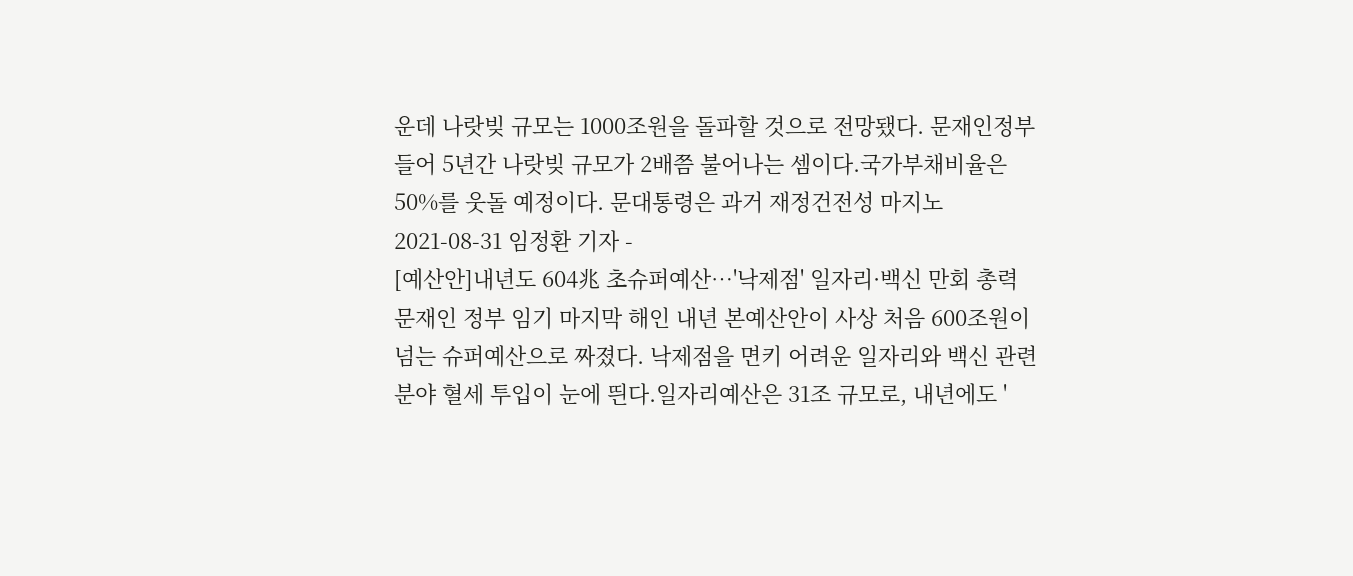운데 나랏빚 규모는 1000조원을 돌파할 것으로 전망됐다. 문재인정부 들어 5년간 나랏빚 규모가 2배쯤 불어나는 셈이다.국가부채비율은 50%를 웃돌 예정이다. 문대통령은 과거 재정건전성 마지노
2021-08-31 임정환 기자 -
[예산안]내년도 604兆 초슈퍼예산…'낙제점' 일자리·백신 만회 총력
문재인 정부 임기 마지막 해인 내년 본예산안이 사상 처음 600조원이 넘는 슈퍼예산으로 짜졌다. 낙제점을 면키 어려운 일자리와 백신 관련 분야 혈세 투입이 눈에 띈다.일자리예산은 31조 규모로, 내년에도 '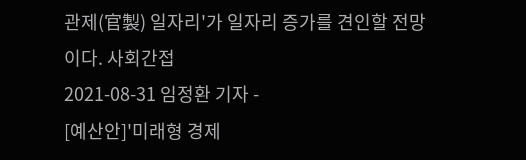관제(官製) 일자리'가 일자리 증가를 견인할 전망이다. 사회간접
2021-08-31 임정환 기자 -
[예산안]'미래형 경제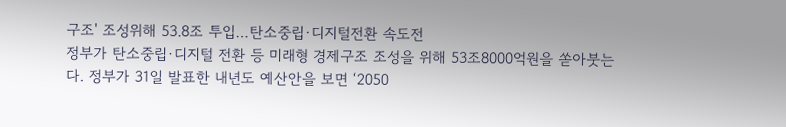구조' 조성위해 53.8조 투입…탄소중립·디지털전환 속도전
정부가 탄소중립·디지털 전환 등 미래형 경제구조 조성을 위해 53조8000억원을 쏟아붓는다. 정부가 31일 발표한 내년도 예산안을 보면 ‘2050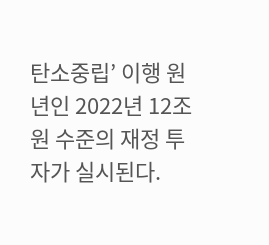탄소중립’ 이행 원년인 2022년 12조원 수준의 재정 투자가 실시된다.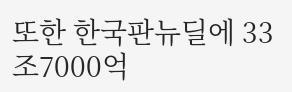또한 한국판뉴딜에 33조7000억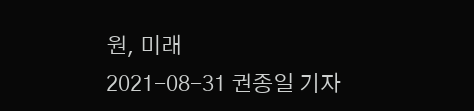원, 미래
2021-08-31 권종일 기자